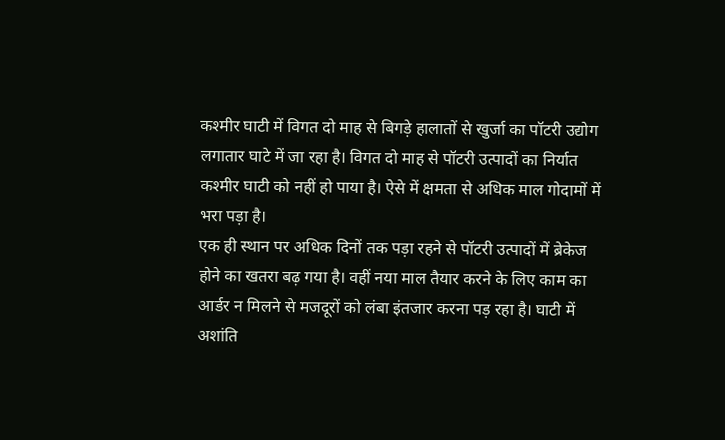कश्मीर घाटी में विगत दो माह से बिगड़े हालातों से खुर्जा का पॉटरी उद्योग लगातार घाटे में जा रहा है। विगत दो माह से पॉटरी उत्पादों का निर्यात कश्मीर घाटी को नहीं हो पाया है। ऐसे में क्षमता से अधिक माल गोदामों में भरा पड़ा है।
एक ही स्थान पर अधिक दिनों तक पड़ा रहने से पॉटरी उत्पादों में ब्रेकेज होने का खतरा बढ़ गया है। वहीं नया माल तैयार करने के लिए काम का आर्डर न मिलने से मजदूरों को लंबा इंतजार करना पड़ रहा है। घाटी में अशांति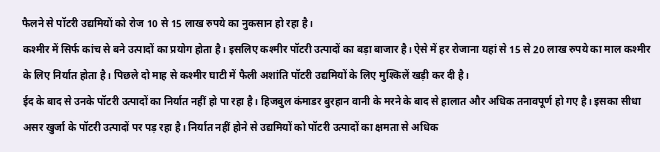फैलने से पॉटरी उद्यमियों को रोज 10 से 15 लाख रुपये का नुकसान हो रहा है।
कश्मीर में सिर्फ कांच से बने उत्पादों का प्रयोग होता है। इसलिए कश्मीर पॉटरी उत्पादों का बड़ा बाजार है। ऐसे में हर रोजाना यहां से 15 से 20 लाख रुपये का माल कश्मीर के लिए निर्यात होता है। पिछले दो माह से कश्मीर घाटी में फैली अशांति पॉटरी उद्यमियों के लिए मुश्किलें खड़ी कर दी है।
ईद के बाद से उनके पॉटरी उत्पादों का निर्यात नहीं हो पा रहा है। हिजबुल कंमाडर बुरहान वानी के मरने के बाद से हालात और अधिक तनावपूर्ण हो गए है। इसका सीधा असर खुर्जा के पॉटरी उत्पादों पर पड़ रहा है। निर्यात नहीं होने से उद्यमियों को पॉटरी उत्पादों का क्षमता से अधिक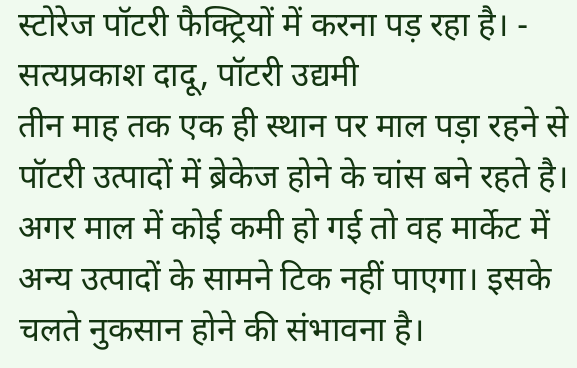स्टोरेज पॉटरी फैक्ट्रियों में करना पड़ रहा है। - सत्यप्रकाश दादू, पॉटरी उद्यमी
तीन माह तक एक ही स्थान पर माल पड़ा रहने से पॉटरी उत्पादों में ब्रेकेज होने के चांस बने रहते है। अगर माल में कोई कमी हो गई तो वह मार्केट में अन्य उत्पादों के सामने टिक नहीं पाएगा। इसके चलते नुकसान होने की संभावना है।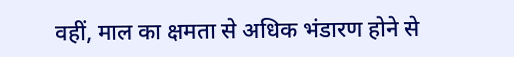वहीं, माल का क्षमता से अधिक भंडारण होने से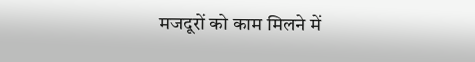मजदूरों को काम मिलने में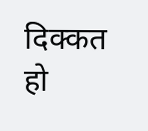दिक्कत हो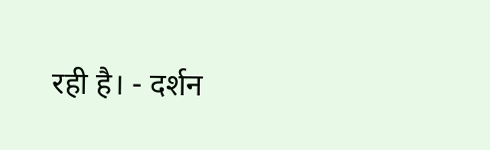रही है। - दर्शन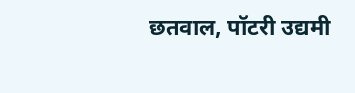छतवाल, पॉटरी उद्यमी